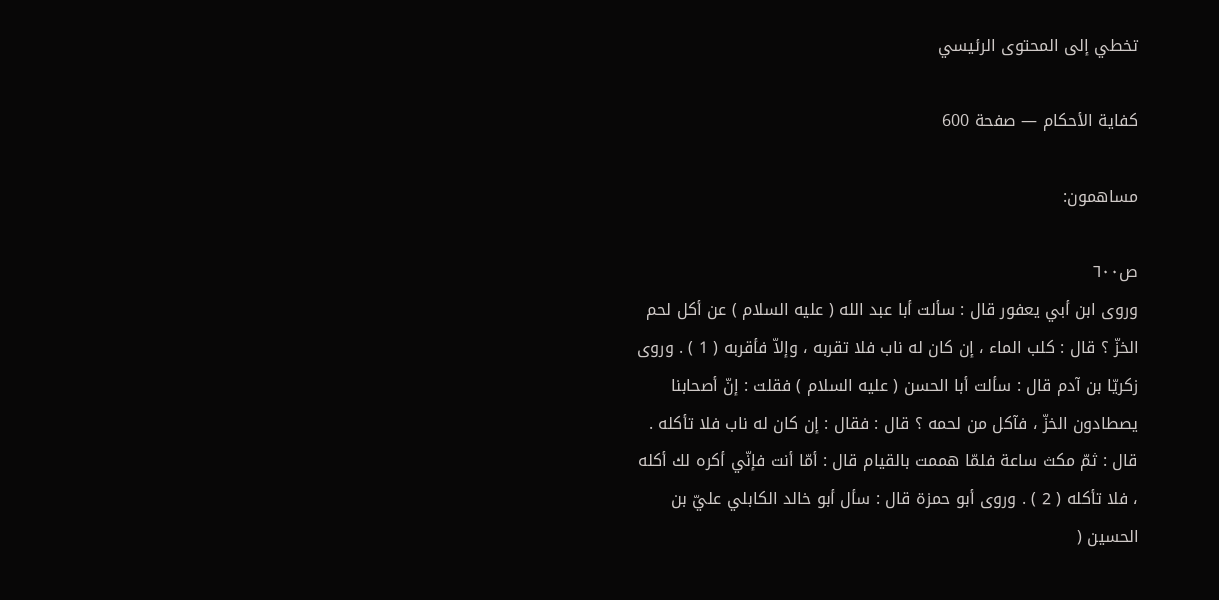تخطي إلى المحتوى الرئيسي

كفاية الأحكام — صفحة 600

مساهمون:

ص٦٠٠
وروى ابن أبي يعفور قال : سألت أبا عبد الله ( عليه السلام ) عن أكل لحم الخزّ ؟ قال : كلب الماء ، إن كان له ناب فلا تقربه ، وإلاّ فأقربه ( 1 ) . وروى زكريّا بن آدم قال : سألت أبا الحسن ( عليه السلام ) فقلت : إنّ أصحابنا يصطادون الخزّ ، فآكل من لحمه ؟ قال : فقال : إن كان له ناب فلا تأكله . قال : ثمّ مكث ساعة فلمّا هممت بالقيام قال : أمّا أنت فإنّي أكره لك أكله ، فلا تأكله ( 2 ) . وروى أبو حمزة قال : سأل أبو خالد الكابلي عليّ بن الحسين (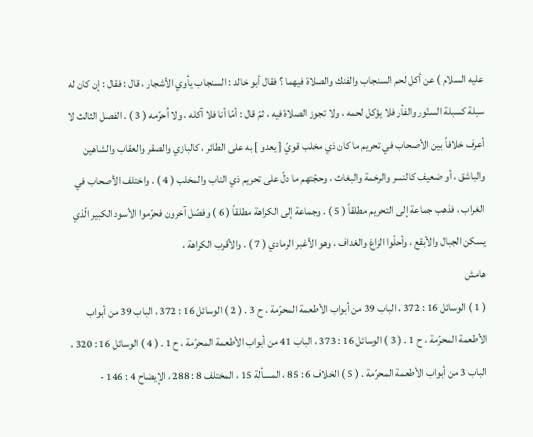عليه السلام ) عن أكل لحم السنجاب والفنك والصلاة فيهما ؟ فقال أبو خالد : السنجاب يأوي الأشجار ، قال : فقال : إن كان له سبلة كسبلة السنّور والفأر فلا يؤكل لحمه ، ولا تجوز الصلاة فيه ، ثمّ قال : أمّا أنا فلا آكله ، ولا اُحرّمه ( 3 ) . الفصل الثالث لا أعرف خلافاً بين الأصحاب في تحريم ما كان ذي مخلب قويّ [ يعدو ] به على الطائر ، كالبازي والصقر والعقاب والشاهين والباشق ، أو ضعيف كالنسر والرخمة والبغاث ، وحجّتهم ما دلّ على تحريم ذي الناب والمخلب ( 4 ) . واختلف الأصحاب في الغراب ، فذهب جماعة إلى التحريم مطلقاً ( 5 ) . وجماعة إلى الكراهة مطلقاً ( 6 ) وفصّل آخرون فحرّموا الأسود الكبير الّذي يسكن الجبال والأبقع ، وأحلّوا الزاغ والغداف ، وهو الأغبر الرمادي ( 7 ) . والأقرب الكراهة ،
هامش
( 1 ) الوسائل 16 : 372 ، الباب 39 من أبواب الأطعمة المحرّمة ، ح 3 . ( 2 ) الوسائل 16 : 372 ، الباب 39 من أبواب الأطعمة المحرّمة ، ح 1 . ( 3 ) الوسائل 16 : 373 ، الباب 41 من أبواب الأطعمة المحرّمة ، ح 1 . ( 4 ) الوسائل 16 : 320 ، الباب 3 من أبواب الأطعمة المحرّمة . ( 5 ) الخلاف 6 : 85 ، المسألة 15 ، المختلف 8 : 288 ، الإيضاح 4 : 146 -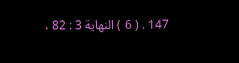147 . ( 6 ) النهاية 3 : 82 ،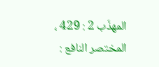المهذّب 2 : 429 ، المختصر النافع :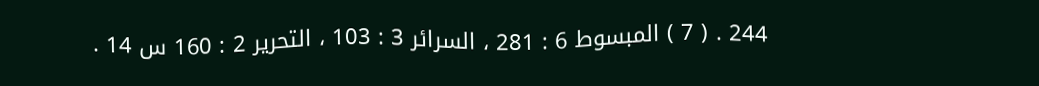244 . ( 7 ) المبسوط 6 : 281 ، السرائر 3 : 103 ، التحرير 2 : 160 س 14 .